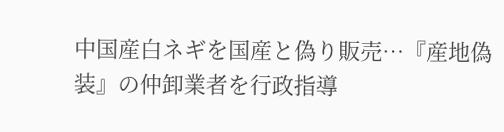中国産白ネギを国産と偽り販売…『産地偽装』の仲卸業者を行政指導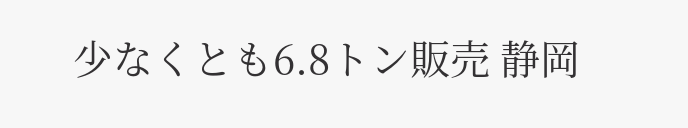少なくとも6.8トン販売 静岡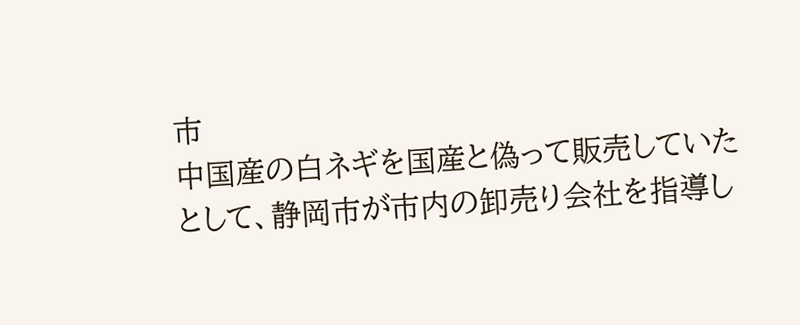市
中国産の白ネギを国産と偽って販売していたとして、静岡市が市内の卸売り会社を指導し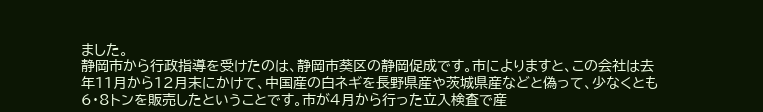ました。
静岡市から行政指導を受けたのは、静岡市葵区の静岡促成です。市によりますと、この会社は去年11月から12月末にかけて、中国産の白ネギを長野県産や茨城県産などと偽って、少なくとも6・8トンを販売したということです。市が4月から行った立入検査で産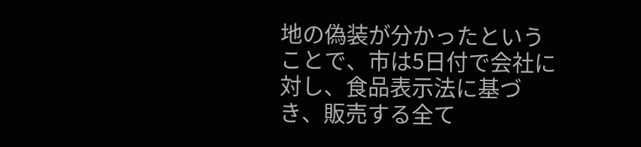地の偽装が分かったということで、市は5日付で会社に対し、食品表示法に基づき、販売する全て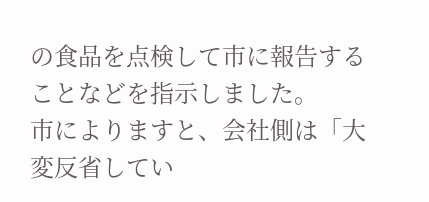の食品を点検して市に報告することなどを指示しました。
市によりますと、会社側は「大変反省してい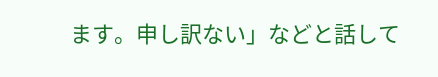ます。申し訳ない」などと話して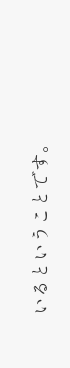いるということです。